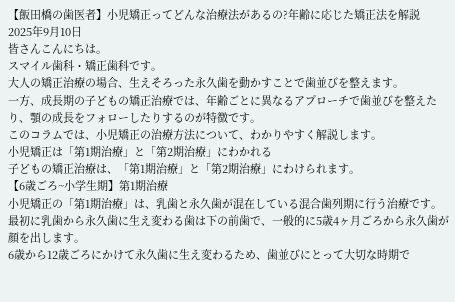【飯田橋の歯医者】小児矯正ってどんな治療法があるの?年齢に応じた矯正法を解説
2025年9月10日
皆さんこんにちは。
スマイル歯科・矯正歯科です。
大人の矯正治療の場合、生えそろった永久歯を動かすことで歯並びを整えます。
一方、成長期の子どもの矯正治療では、年齢ごとに異なるアプローチで歯並びを整えたり、顎の成長をフォローしたりするのが特徴です。
このコラムでは、小児矯正の治療方法について、わかりやすく解説します。
小児矯正は「第1期治療」と「第2期治療」にわかれる
子どもの矯正治療は、「第1期治療」と「第2期治療」にわけられます。
【6歳ごろ~小学生期】第1期治療
小児矯正の「第1期治療」は、乳歯と永久歯が混在している混合歯列期に行う治療です。
最初に乳歯から永久歯に生え変わる歯は下の前歯で、一般的に5歳4ヶ月ごろから永久歯が顔を出します。
6歳から12歳ごろにかけて永久歯に生え変わるため、歯並びにとって大切な時期で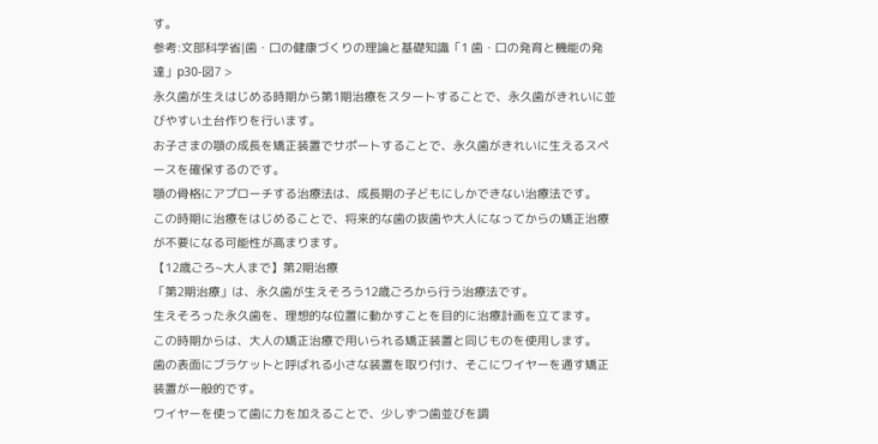す。
参考:文部科学省|歯・口の健康づくりの理論と基礎知識「1 歯・口の発育と機能の発達」p30-図7 >
永久歯が生えはじめる時期から第1期治療をスタートすることで、永久歯がきれいに並びやすい土台作りを行います。
お子さまの顎の成長を矯正装置でサポートすることで、永久歯がきれいに生えるスペースを確保するのです。
顎の骨格にアプローチする治療法は、成長期の子どもにしかできない治療法です。
この時期に治療をはじめることで、将来的な歯の抜歯や大人になってからの矯正治療が不要になる可能性が高まります。
【12歳ごろ~大人まで】第2期治療
「第2期治療」は、永久歯が生えそろう12歳ごろから行う治療法です。
生えそろった永久歯を、理想的な位置に動かすことを目的に治療計画を立てます。
この時期からは、大人の矯正治療で用いられる矯正装置と同じものを使用します。
歯の表面にブラケットと呼ばれる小さな装置を取り付け、そこにワイヤーを通す矯正装置が一般的です。
ワイヤーを使って歯に力を加えることで、少しずつ歯並びを調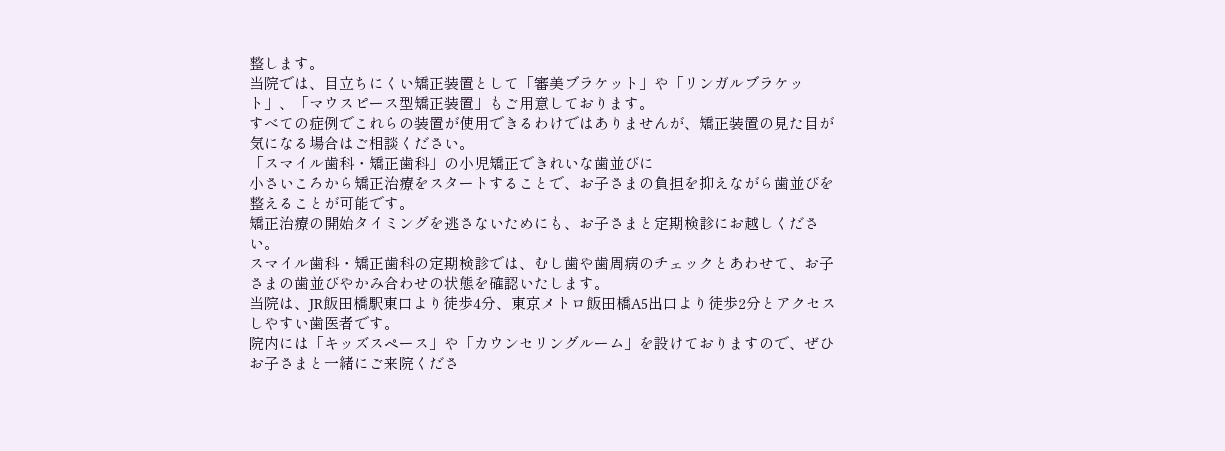整します。
当院では、目立ちにくい矯正装置として「審美ブラケット」や「リンガルブラケット」、「マウスピース型矯正装置」もご用意しております。
すべての症例でこれらの装置が使用できるわけではありませんが、矯正装置の見た目が気になる場合はご相談ください。
「スマイル歯科・矯正歯科」の小児矯正できれいな歯並びに
小さいころから矯正治療をスタートすることで、お子さまの負担を抑えながら歯並びを整えることが可能です。
矯正治療の開始タイミングを逃さないためにも、お子さまと定期検診にお越しください。
スマイル歯科・矯正歯科の定期検診では、むし歯や歯周病のチェックとあわせて、お子さまの歯並びやかみ合わせの状態を確認いたします。
当院は、JR飯田橋駅東口より徒歩4分、東京メトロ飯田橋A5出口より徒歩2分とアクセスしやすい歯医者です。
院内には「キッズスペース」や「カウンセリングルーム」を設けておりますので、ぜひお子さまと一緒にご来院くださ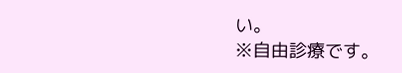い。
※自由診療です。